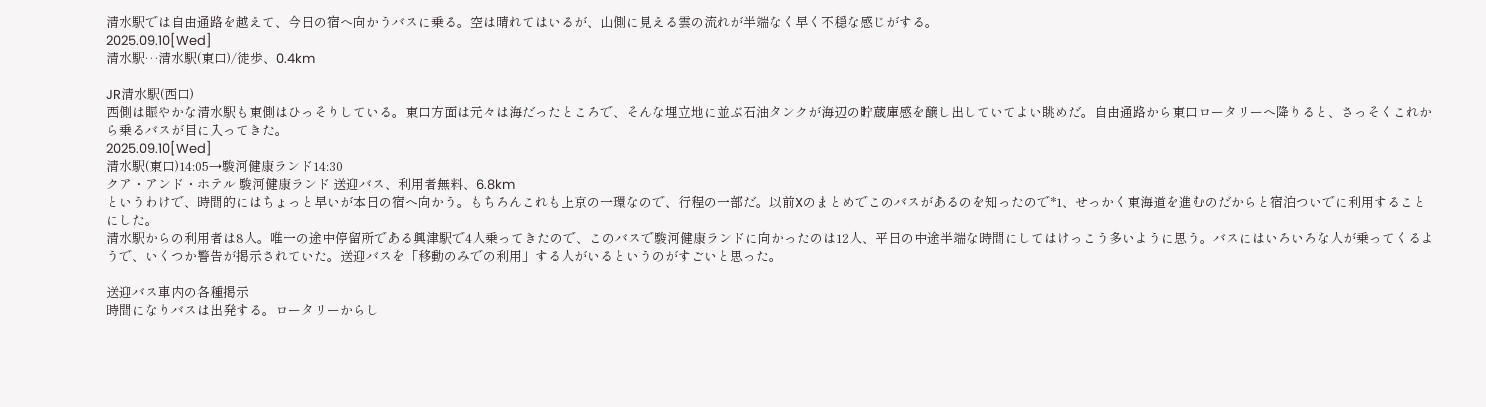清水駅では自由通路を越えて、今日の宿へ向かうバスに乗る。空は晴れてはいるが、山側に見える雲の流れが半端なく早く不穏な感じがする。
2025.09.10[Wed]
清水駅…清水駅(東口)/徒歩、0.4km

JR清水駅(西口)
西側は賑やかな清水駅も東側はひっそりしている。東口方面は元々は海だったところで、そんな埋立地に並ぶ石油タンクが海辺の貯蔵庫感を醸し出していてよい眺めだ。自由通路から東口ロータリーへ降りると、さっそくこれから乗るバスが目に入ってきた。
2025.09.10[Wed]
清水駅(東口)14:05→駿河健康ランド14:30
クア・アンド・ホテル 駿河健康ランド 送迎バス、利用者無料、6.8km
というわけで、時間的にはちょっと早いが本日の宿へ向かう。もちろんこれも上京の一環なので、行程の一部だ。以前Xのまとめでこのバスがあるのを知ったので*1、せっかく東海道を進むのだからと宿泊ついでに利用することにした。
清水駅からの利用者は8人。唯一の途中停留所である興津駅で4人乗ってきたので、このバスで駿河健康ランドに向かったのは12人、平日の中途半端な時間にしてはけっこう多いように思う。バスにはいろいろな人が乗ってくるようで、いくつか警告が掲示されていた。送迎バスを「移動のみでの利用」する人がいるというのがすごいと思った。

送迎バス車内の各種掲示
時間になりバスは出発する。ロータリーからし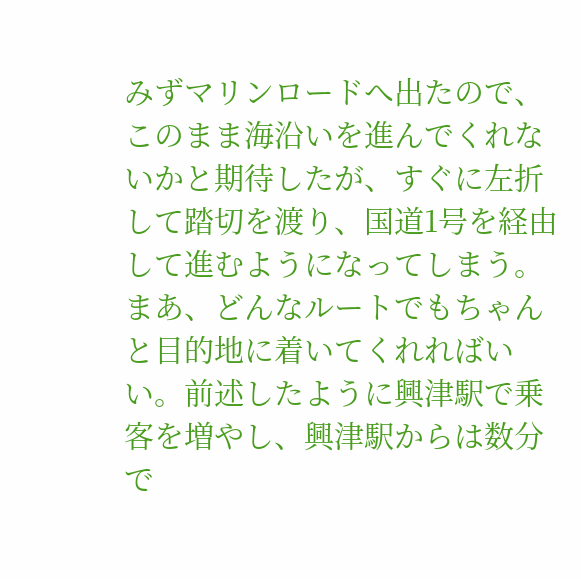みずマリンロードへ出たので、このまま海沿いを進んでくれないかと期待したが、すぐに左折して踏切を渡り、国道1号を経由して進むようになってしまう。まあ、どんなルートでもちゃんと目的地に着いてくれればいい。前述したように興津駅で乗客を増やし、興津駅からは数分で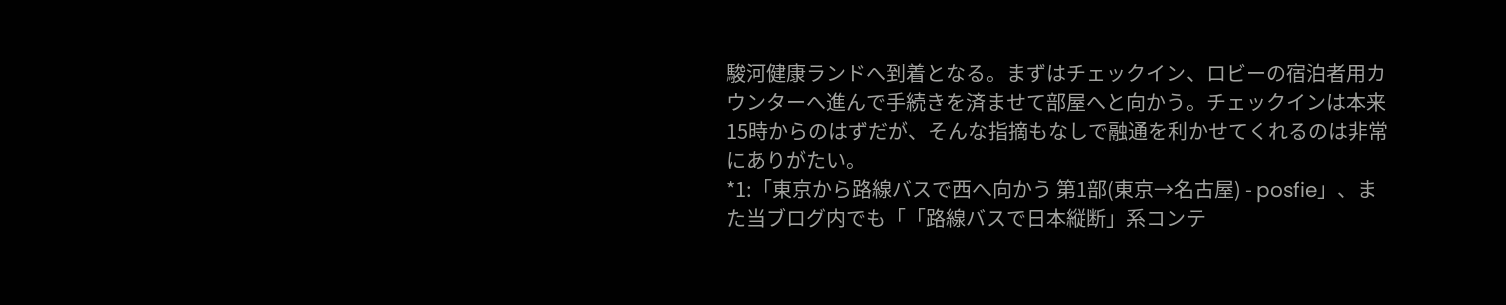駿河健康ランドへ到着となる。まずはチェックイン、ロビーの宿泊者用カウンターへ進んで手続きを済ませて部屋へと向かう。チェックインは本来15時からのはずだが、そんな指摘もなしで融通を利かせてくれるのは非常にありがたい。
*1:「東京から路線バスで西へ向かう 第1部(東京→名古屋) - posfie」、また当ブログ内でも「「路線バスで日本縦断」系コンテ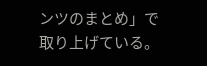ンツのまとめ」で取り上げている。